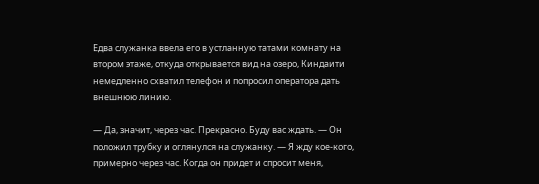Едва служанка ввела его в устланную татами комнату на втором этаже, откуда открывается вид на озеро, Киндаити немедленно схватил телефон и попросил оператора дать внешнюю линию.

— Да, значит, через час. Прекрасно. Буду вас ждать. — Он положил трубку и оглянулся на служанку. — Я жду кое-кого, примерно через час. Когда он придет и спросит меня,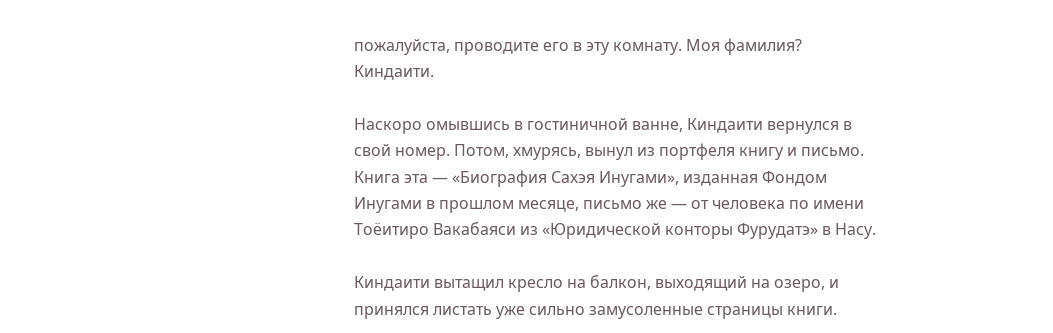пожалуйста, проводите его в эту комнату. Моя фамилия? Киндаити.

Наскоро омывшись в гостиничной ванне, Киндаити вернулся в свой номер. Потом, хмурясь, вынул из портфеля книгу и письмо. Книга эта — «Биография Сахэя Инугами», изданная Фондом Инугами в прошлом месяце, письмо же — от человека по имени Тоёитиро Вакабаяси из «Юридической конторы Фурудатэ» в Насу.

Киндаити вытащил кресло на балкон, выходящий на озеро, и принялся листать уже сильно замусоленные страницы книги.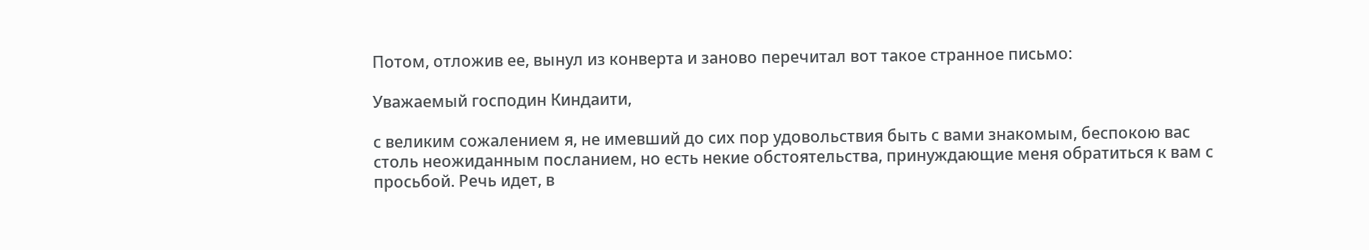Потом, отложив ее, вынул из конверта и заново перечитал вот такое странное письмо:

Уважаемый господин Киндаити,

с великим сожалением я, не имевший до сих пор удовольствия быть с вами знакомым, беспокою вас столь неожиданным посланием, но есть некие обстоятельства, принуждающие меня обратиться к вам с просьбой. Речь идет, в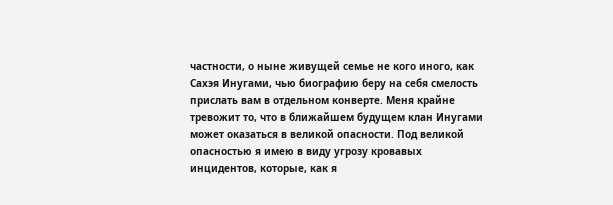частности, о ныне живущей семье не кого иного, как Сахэя Инугами, чью биографию беру на себя смелость прислать вам в отдельном конверте. Меня крайне тревожит то, что в ближайшем будущем клан Инугами может оказаться в великой опасности. Под великой опасностью я имею в виду угрозу кровавых инцидентов, которые, как я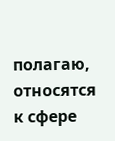полагаю, относятся к сфере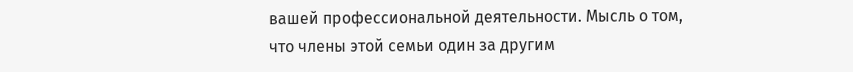вашей профессиональной деятельности. Мысль о том, что члены этой семьи один за другим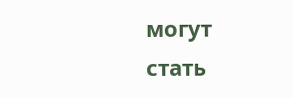могут стать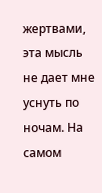жертвами, эта мысль не дает мне уснуть по ночам. На самом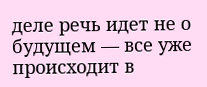деле речь идет не о будущем — все уже происходит в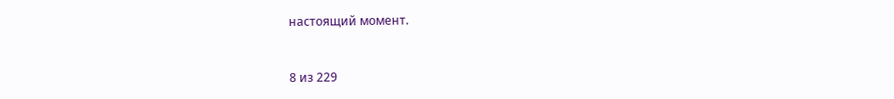настоящий момент.



8 из 229